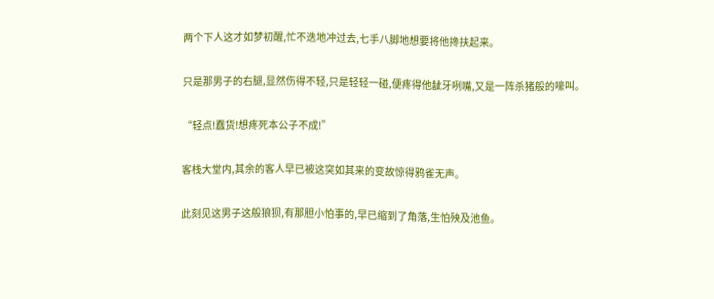两个下人这才如梦初醒,忙不迭地冲过去,七手八脚地想要将他搀扶起来。

只是那男子的右腿,显然伤得不轻,只是轻轻一碰,便疼得他龇牙咧嘴,又是一阵杀猪般的嚎叫。

“轻点!蠢货!想疼死本公子不成!”

客栈大堂内,其余的客人早已被这突如其来的变故惊得鸦雀无声。

此刻见这男子这般狼狈,有那胆小怕事的,早已缩到了角落,生怕殃及池鱼。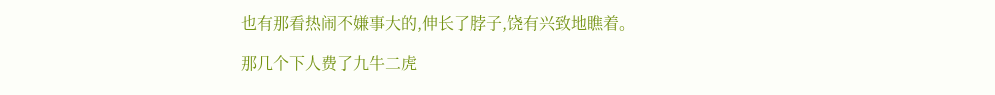也有那看热闹不嫌事大的,伸长了脖子,饶有兴致地瞧着。

那几个下人费了九牛二虎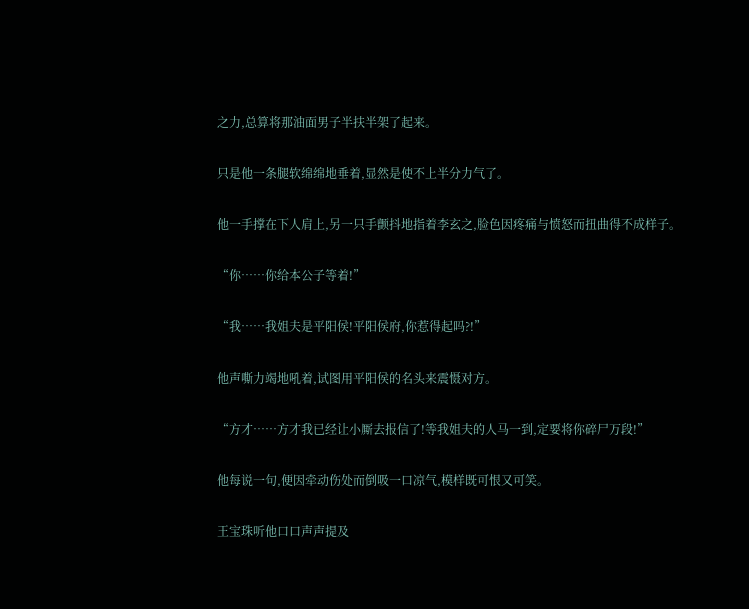之力,总算将那油面男子半扶半架了起来。

只是他一条腿软绵绵地垂着,显然是使不上半分力气了。

他一手撑在下人肩上,另一只手颤抖地指着李玄之,脸色因疼痛与愤怒而扭曲得不成样子。

“你……你给本公子等着!”

“我……我姐夫是平阳侯!平阳侯府,你惹得起吗?!”

他声嘶力竭地吼着,试图用平阳侯的名头来震慑对方。

“方才……方才我已经让小厮去报信了!等我姐夫的人马一到,定要将你碎尸万段!”

他每说一句,便因牵动伤处而倒吸一口凉气,模样既可恨又可笑。

王宝珠听他口口声声提及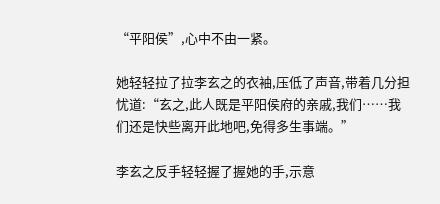“平阳侯”,心中不由一紧。

她轻轻拉了拉李玄之的衣袖,压低了声音,带着几分担忧道:“玄之,此人既是平阳侯府的亲戚,我们……我们还是快些离开此地吧,免得多生事端。”

李玄之反手轻轻握了握她的手,示意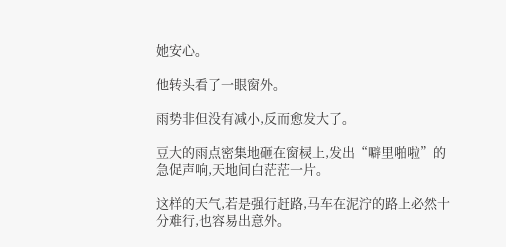她安心。

他转头看了一眼窗外。

雨势非但没有减小,反而愈发大了。

豆大的雨点密集地砸在窗棂上,发出“噼里啪啦”的急促声响,天地间白茫茫一片。

这样的天气,若是强行赶路,马车在泥泞的路上必然十分难行,也容易出意外。